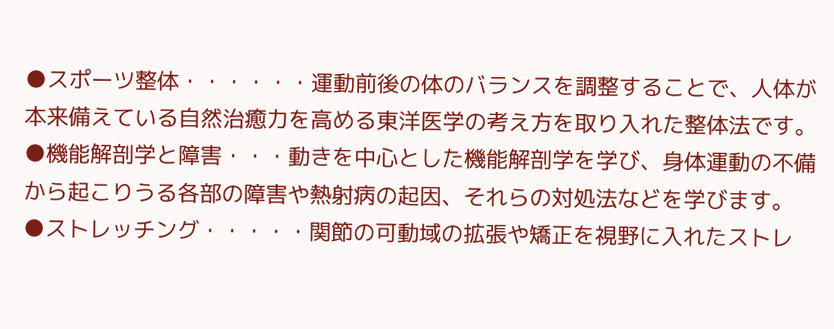●スポーツ整体・・・・・・運動前後の体のバランスを調整することで、人体が本来備えている自然治癒力を高める東洋医学の考え方を取り入れた整体法です。
●機能解剖学と障害・・・動きを中心とした機能解剖学を学び、身体運動の不備から起こりうる各部の障害や熱射病の起因、それらの対処法などを学びます。
●ストレッチング・・・・・関節の可動域の拡張や矯正を視野に入れたストレ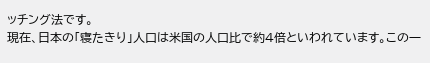ッチング法です。
現在、日本の「寝たきり」人口は米国の人口比で約4倍といわれています。この一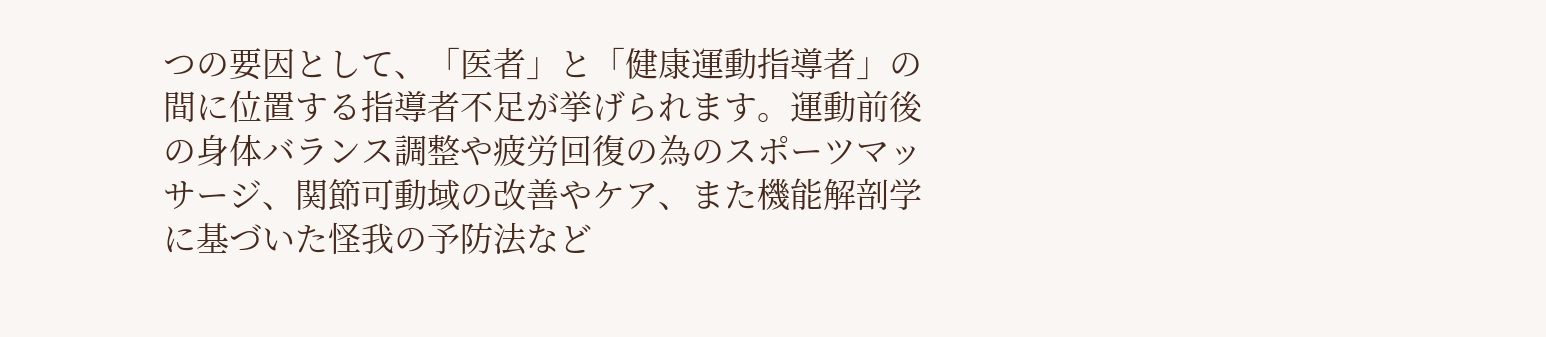つの要因として、「医者」と「健康運動指導者」の間に位置する指導者不足が挙げられます。運動前後の身体バランス調整や疲労回復の為のスポーツマッサージ、関節可動域の改善やケア、また機能解剖学に基づいた怪我の予防法など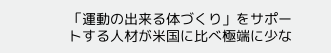「運動の出来る体づくり」をサポートする人材が米国に比べ極端に少な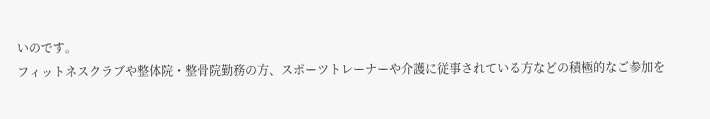いのです。
フィットネスクラブや整体院・整骨院勤務の方、スポーツトレーナーや介護に従事されている方などの積極的なご参加を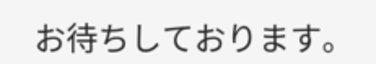お待ちしております。